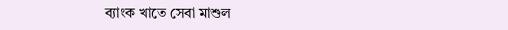ব্যাংক খাতে সেবা মাশুল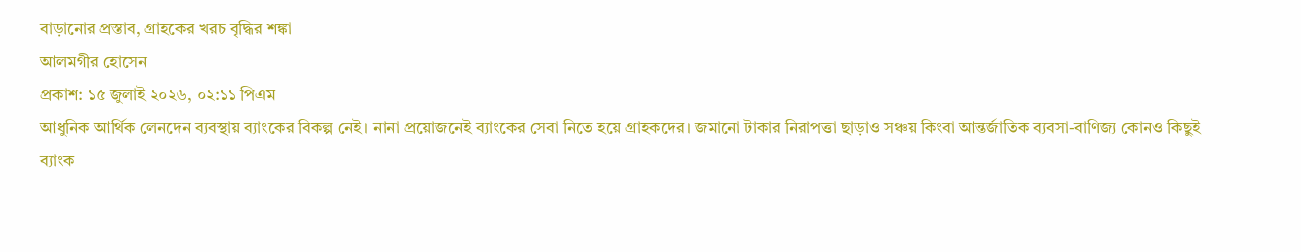বাড়ানোর প্রস্তাব, গ্রাহকের খরচ বৃদ্ধির শঙ্কা
আলমগীর হোসেন
প্রকাশ: ১৫ জুলাই ২০২৬, ০২:১১ পিএম
আধুনিক আর্থিক লেনদেন ব্যবস্থায় ব্যাংকের বিকল্প নেই। নানা প্রয়োজনেই ব্যাংকের সেবা নিতে হয়ে গ্রাহকদের। জমানো টাকার নিরাপত্তা ছাড়াও সঞ্চয় কিংবা আন্তর্জাতিক ব্যবসা-বাণিজ্য কোনও কিছুই ব্যাংক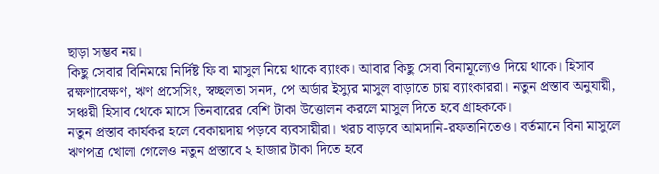ছাড়া সম্ভব নয়।
কিছু সেবার বিনিময়ে নির্দিষ্ট ফি বা মাসুল নিয়ে থাকে ব্যাংক। আবার কিছু সেবা বিনামূল্যেও দিয়ে থাকে। হিসাব রক্ষণাবেক্ষণ, ঋণ প্রসেসিং, স্বচ্ছলতা সনদ, পে অর্ডার ইস্যুর মাসুল বাড়াতে চায় ব্যাংকাররা। নতুন প্রস্তাব অনুযায়ী, সঞ্চয়ী হিসাব থেকে মাসে তিনবারের বেশি টাকা উত্তোলন করলে মাসুল দিতে হবে গ্রাহককে।
নতুন প্রস্তাব কার্যকর হলে বেকায়দায় পড়বে ব্যবসায়ীরা। খরচ বাড়বে আমদানি-রফতানিতেও। বর্তমানে বিনা মাসুলে ঋণপত্র খোলা গেলেও নতুন প্রস্তাবে ২ হাজার টাকা দিতে হবে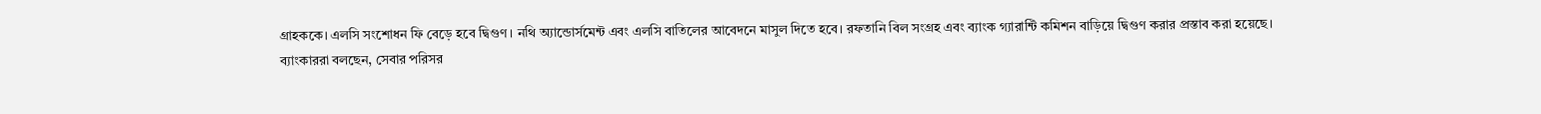গ্রাহককে। এলসি সংশোধন ফি বেড়ে হবে দ্বিগুণ। নথি অ্যান্ডোর্সমেন্ট এবং এলসি বাতিলের আবেদনে মাসুল দিতে হবে। রফতানি বিল সংগ্রহ এবং ব্যাংক গ্যারান্টি কমিশন বাড়িয়ে দ্বিগুণ করার প্রস্তাব করা হয়েছে।
ব্যাংকাররা বলছেন, সেবার পরিসর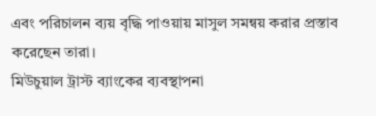এবং পরিচালন ব্যয় বৃদ্ধি পাওয়ায় মাসুল সমন্বয় করার প্রস্তাব করেছেন তারা।
মিউচুয়াল ট্রাস্ট ব্যাংকের ব্যবস্থাপনা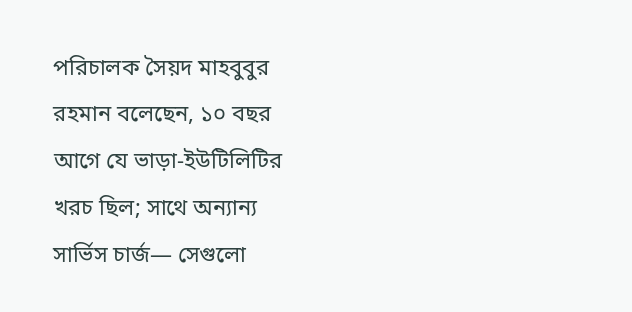পরিচালক সৈয়দ মাহবুবুর রহমান বলেছেন, ১০ বছর আগে যে ভাড়া-ইউটিলিটির খরচ ছিল; সাথে অন্যান্য সার্ভিস চার্জ— সেগুলো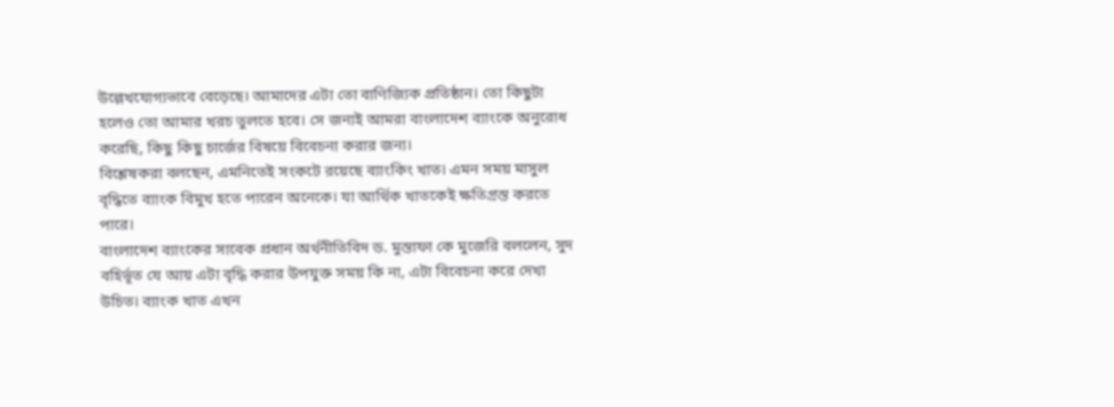উল্লেখযোগ্যভাবে বেড়েছে। আমাদের এটা তো বাণিজ্যিক প্রতিষ্ঠান। তো কিছুটা হলেও তো আমার খরচ তুলতে হবে। সে জন্যই আমরা বাংলাদেশ ব্যাংকে অনুরোধ করেছি, কিছু কিছু চার্জের বিষয়ে বিবেচনা করার জন্য।
বিশ্লেষকরা বলছেন, এমনিতেই সংকটে রয়েছে ব্যাংকিং খাত। এমন সময় মাসুল বৃদ্ধিতে ব্যাংক বিমুখ হতে পারেন অনেকে। যা আর্থিক খাতকেই ক্ষতিগ্রস্ত করতে পারে।
বাংলাদেশ ব্যাংকের সাবেক প্রধান অর্থনীতিবিদ ড. মুস্তাফা কে মুজেরি বললেন, সুদ বহির্ভূত যে আয় এটা বৃদ্ধি করার উপযুক্ত সময় কি না, এটা বিবেচনা করে দেখা উচিত। ব্যাংক খাত এখন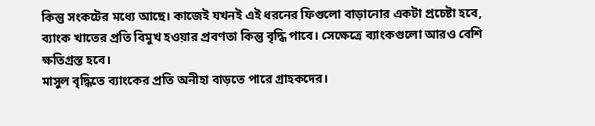কিন্তু সংকটের মধ্যে আছে। কাজেই যখনই এই ধরনের ফিগুলো বাড়ানোর একটা প্রচেষ্টা হবে, ব্যাংক খাতের প্রতি বিমুখ হওয়ার প্রবণতা কিন্তু বৃদ্ধি পাবে। সেক্ষেত্রে ব্যাংকগুলো আরও বেশি ক্ষতিগ্রস্ত হবে।
মাসুল বৃদ্ধিতে ব্যাংকের প্রতি অনীহা বাড়তে পারে গ্রাহকদের।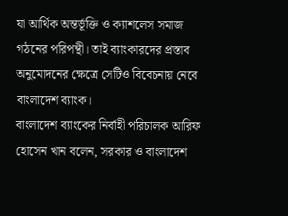যা আর্থিক অন্তর্ভূক্তি ও ক্যাশলেস সমাজ গঠনের পরিপন্থী। তাই ব্যাংকারদের প্রস্তাব অনুমোদনের ক্ষেত্রে সেটিও বিবেচনায় নেবে বাংলাদেশ ব্যাংক।
বাংলাদেশ ব্যাংকের নির্বাহী পরিচালক আরিফ হোসেন খান বলেন, সরকার ও বাংলাদেশ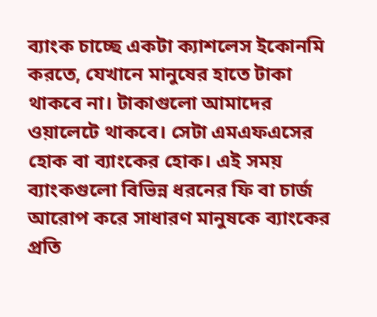ব্যাংক চাচ্ছে একটা ক্যাশলেস ইকোনমি করতে, যেখানে মানুষের হাতে টাকা থাকবে না। টাকাগুলো আমাদের ওয়ালেটে থাকবে। সেটা এমএফএসের হোক বা ব্যাংকের হোক। এই সময় ব্যাংকগুলো বিভিন্ন ধরনের ফি বা চার্জ আরোপ করে সাধারণ মানুষকে ব্যাংকের প্রতি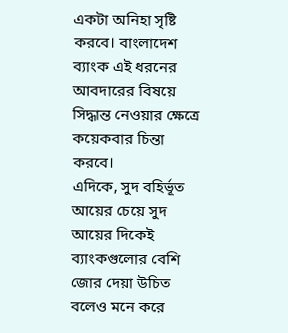একটা অনিহা সৃষ্টি করবে। বাংলাদেশ ব্যাংক এই ধরনের আবদারের বিষয়ে সিদ্ধান্ত নেওয়ার ক্ষেত্রে কয়েকবার চিন্তা করবে।
এদিকে, সুদ বহির্ভূত আয়ের চেয়ে সুদ আয়ের দিকেই ব্যাংকগুলোর বেশি জোর দেয়া উচিত বলেও মনে করে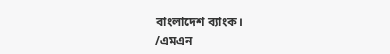বাংলাদেশ ব্যাংক।
/এমএন